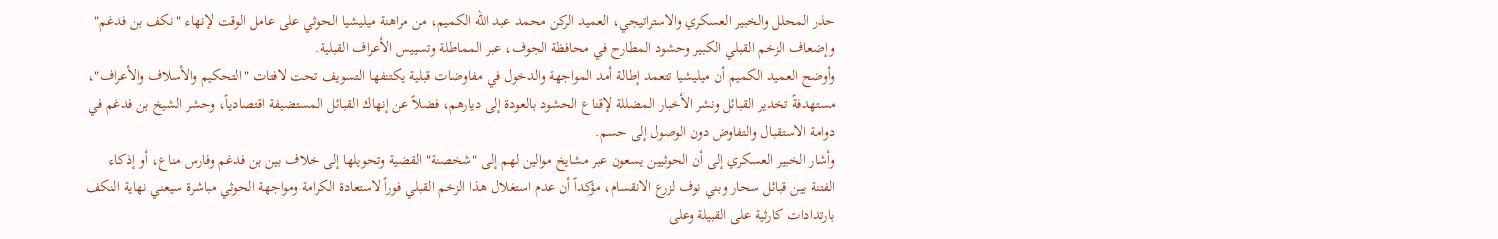حذر المحلل والخبير العسكري والاستراتيجي، العميد الركن محمد عبد الله الكميم، من مراهنة ميليشيا الحوثي على عامل الوقت لإنهاء "نكف بن فدغم" وإضعاف الزخم القبلي الكبير وحشود المطارح في محافظة الجوف، عبر المماطلة وتسييس الأعراف القبلية.
وأوضح العميد الكميم أن ميليشيا تتعمد إطالة أمد المواجهة والدخول في مفاوضات قبلية يكتنفها التسويف تحت لافتات "التحكيم والأسلاف والأعراف"، مستهدفةً تخدير القبائل ونشر الأخبار المضللة لإقناع الحشود بالعودة إلى ديارهم، فضلاً عن إنهاك القبائل المستضيفة اقتصادياً، وحشر الشيخ بن فدغم في دوامة الاستقبال والتفاوض دون الوصول إلى حسم.
وأشار الخبير العسكري إلى أن الحوثيين يسعون عبر مشايخ موالين لهم إلى "شخصنة" القضية وتحويلها إلى خلاف بين بن فدغم وفارس مناع، أو إذكاء الفتنة بين قبائل سحار وبني نوف لزرع الانقسام، مؤكداً أن عدم استغلال هذا الزخم القبلي فوراً لاستعادة الكرامة ومواجهة الحوثي مباشرة سيعني نهاية النكف بارتدادات كارثية على القبيلة وعلى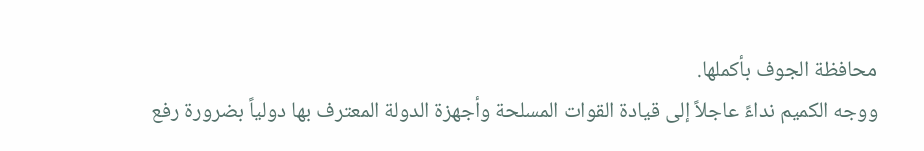محافظة الجوف بأكملها.
ووجه الكميم نداءً عاجلاً إلى قيادة القوات المسلحة وأجهزة الدولة المعترف بها دولياً بضرورة رفع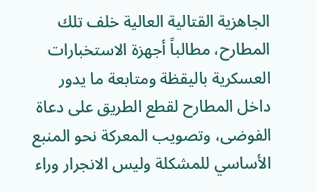الجاهزية القتالية العالية خلف تلك المطارح، مطالباً أجهزة الاستخبارات العسكرية باليقظة ومتابعة ما يدور داخل المطارح لقطع الطريق على دعاة الفوضى، وتصويب المعركة نحو المنبع الأساسي للمشكلة وليس الانجرار وراء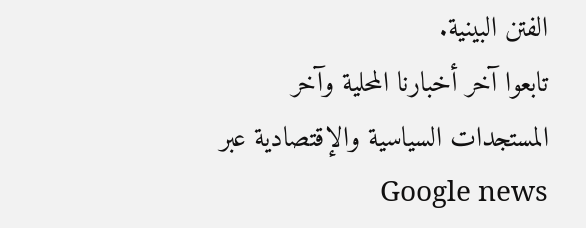الفتن البينية.
تابعوا آخر أخبارنا المحلية وآخر المستجدات السياسية والإقتصادية عبر Google news